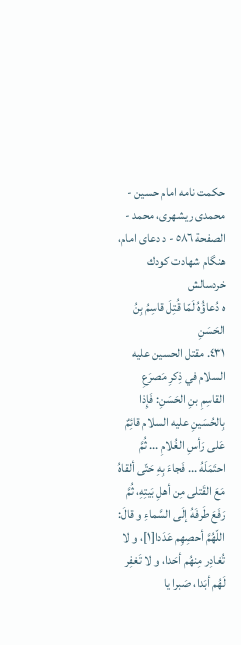حكمت نامه امام حسين - محمدی ریشهری، محمد - الصفحة ٥٨٦ - د دعاى امام، هنگام شهادت كودك خردسالش
ه دُعاؤُهُ لَمّا قُتِلَ قاسِمُ بِنُ الحَسَنِ
٤٣١. مقتل الحسين عليه السلام في ذِكرِ مَصرَعِ القاسِمِ بنِ الحَسَنِ: فَإِذا بِالحُسَينِ عليه السلام قائِمٌ عَلى رَأسِ الغُلامِ ... ثُمَّ احتَمَلَهُ ... فَجاءَ بِهِ حَتّى ألقاهُ مَعَ القَتلى مِن أهلِ بَيتِهِ، ثُمَّ رَفَعَ طَرفَهُ إلَى السَّماءِ و قالَ:
اللّهُمَّ أحصِهِم عَدَدا[١]، و لا تُغادِر مِنهُم أحَدا، و لا تَغفِر لَهُم أبَدا، صَبرا يا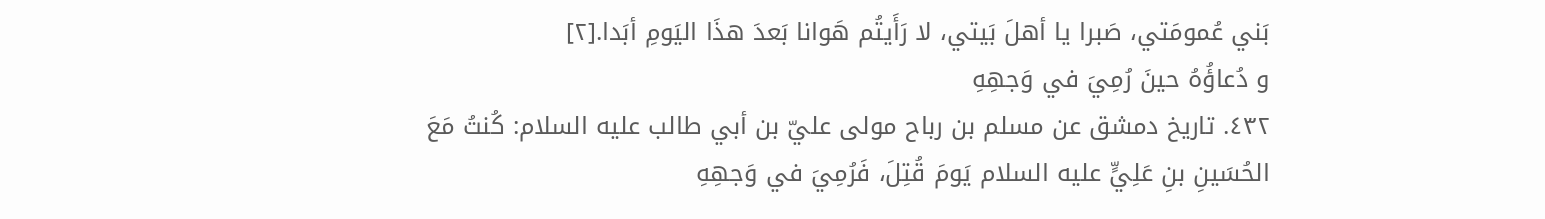بَني عُمومَتي، صَبرا يا أهلَ بَيتي، لا رَأَيتُم هَوانا بَعدَ هذَا اليَومِ أبَدا.[٢]
و دُعاؤُهُ حينَ رُمِيَ في وَجهِهِ
٤٣٢. تاريخ دمشق عن مسلم بن رباح مولى عليّ بن أبي طالب عليه السلام: كُنتُ مَعَ الحُسَينِ بنِ عَلِيٍّ عليه السلام يَومَ قُتِلَ، فَرُمِيَ في وَجهِهِ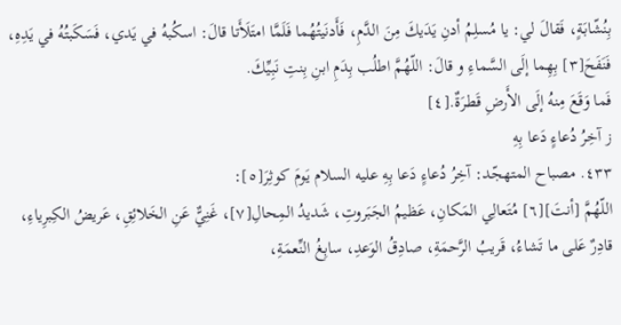بِنُشّابَةٍ، فَقالَ لي: يا مُسلِمُ أدنِ يَدَيكَ مِنَ الدَّمِ، فَأَدنَيتُهُما فَلَمَّا امتَلَأَتا قالَ: اسكُبهُ في يَدي، فَسَكَبتُهُ في يَدِهِ، فَنَفَحَ[٣] بِهِما إلَى السَّماءِ و قالَ: اللّهُمَّ اطلُب بِدَمِ ابنِ بِنتِ نَبِيِّكَ.
فَما وَقَعَ مِنهُ إلَى الأَرضِ قَطرَةٌ.[٤]
ز آخِرُ دُعاءٍ دَعا بِهِ
٤٣٣. مصباح المتهجّد: آخِرُ دُعاءٍ دَعا بِهِ عليه السلام يَومَ كوثِرَ[٥]:
اللّهُمَّ [أنتَ][٦] مُتَعالِي المَكانِ، عَظيمُ الجَبَروتِ، شَديدُ المِحالِ[٧]، غَنِيٌّ عَنِ الخَلائِقِ، عَريضُ الكِبرِياءِ، قادِرٌ عَلى ما تَشاءُ، قَريبُ الرَّحمَةِ، صادِقُ الوَعدِ، سابِغُ النِّعمَةِ،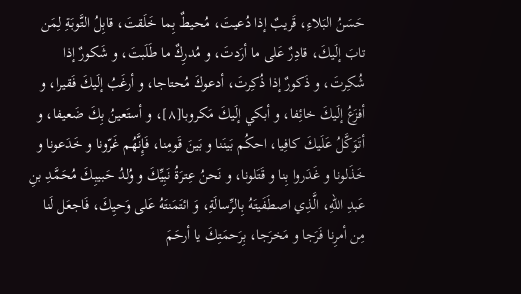حَسَنُ البَلاءِ، قَريبٌ إذا دُعيتَ، مُحيطٌ بِما خَلَقتَ، قابِلُ التَّوبَةِ لِمَن تابَ إلَيكَ، قادِرٌ عَلى ما أرَدتَ، و مُدرِكٌ ما طَلَبتَ، و شَكورٌ إذا شُكِرتَ، و ذَكورٌ إذا ذُكِرتَ، أدعوكَ مُحتاجا، و أرغَبُ إلَيكَ فَقيرا، و أفزَعُ إلَيكَ خائِفا، و أبكي إلَيكَ مَكروبا[٨]، و أستَعينُ بِكَ ضَعيفا، و أتَوَكَّلُ عَلَيكَ كافِيا، احكُم بَينَنا و بَينَ قَومِنا، فَإِنَّهُم غَرّونا و خَدَعونا و خَذَلونا و غَدَروا بِنا و قَتَلونا، و نَحنُ عِترَةُ نَبِيِّكَ و وُلدُ حَبيبِكَ مُحَمَّدِ بنِ عَبدِ اللّهِ، الَّذِي اصطَفَيتَهُ بِالرِّسالَةِ، وَ ائتَمَنتَهُ عَلى وَحيِكَ، فَاجعَل لَنا مِن أمرِنا فَرَجا و مَخرَجا، بِرَحمَتِكَ يا أرحَمَ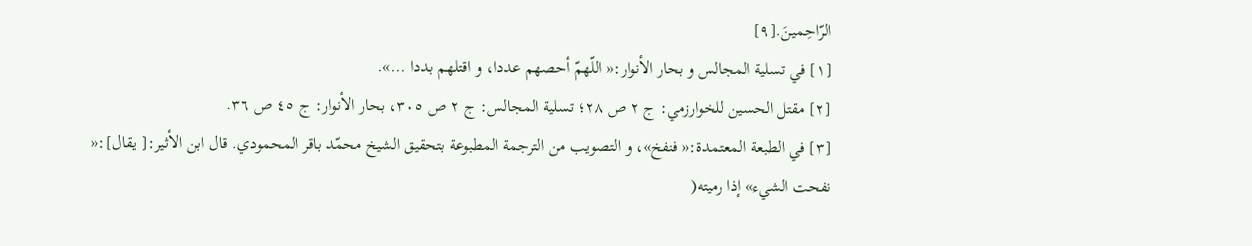الرّاحِمينَ.[٩]
[١] في تسلية المجالس و بحار الأنوار:« اللّهمّ أحصهم عددا، و اقتلهم بددا ...».
[٢] مقتل الحسين للخوارزمي: ج ٢ ص ٢٨؛ تسلية المجالس: ج ٢ ص ٣٠٥، بحار الأنوار: ج ٤٥ ص ٣٦.
[٣] في الطبعة المعتمدة:« فنفخ»، و التصويب من الترجمة المطبوعة بتحقيق الشيخ محمّد باقر المحمودي. قال ابن الأثير:[ يقال]:« نفحت الشيء» إذا رميته(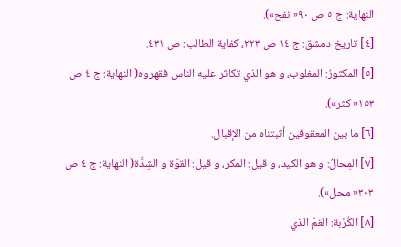النهاية: ج ٥ ص ٩٠« نفح»).
[٤] تاريخ دمشق: ج ١٤ ص ٢٢٣، كفاية الطالب: ص ٤٣١.
[٥] المكثورُ: المغلوب، و هو الذي تكاثر عليه الناس فقهروه( النهاية: ج ٤ ص ١٥٣« كثر»).
[٦] ما بين المعقوفين أثبتناه من الإقبال.
[٧] المِحالُ: و هو الكيد، و قيل: المكر، و قيل: القوّة و الشِدَّة( النهاية: ج ٤ ص ٣٠٣« محل»).
[٨] الكُرْبة: الغمّ الذي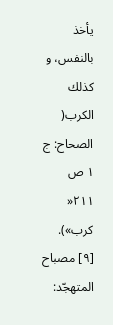يأخذ بالنفس، و كذلك الكرب( الصحاح: ج ١ ص ٢١١« كرب»).
[٩] مصباح المتهجّد: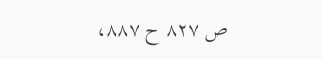ص ٨٢٧ ح ٨٨٧،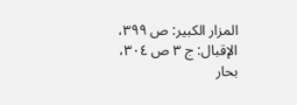المزار الكبير: ص ٣٩٩، الإقبال: ج ٣ ص ٣٠٤، بحار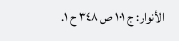الأنوار: ج ١٠١ ص ٣٤٨ ح ١.